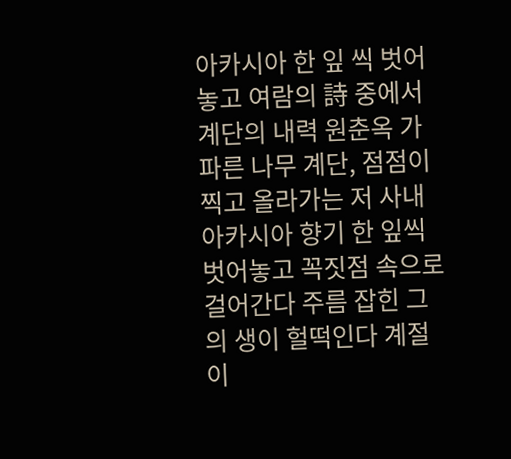아카시아 한 잎 씩 벗어놓고 여람의 詩 중에서 계단의 내력 원춘옥 가파른 나무 계단, 점점이 찍고 올라가는 저 사내 아카시아 향기 한 잎씩 벗어놓고 꼭짓점 속으로 걸어간다 주름 잡힌 그의 생이 헐떡인다 계절이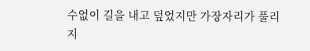수없이 길을 내고 덮었지만 가장자리가 풀리지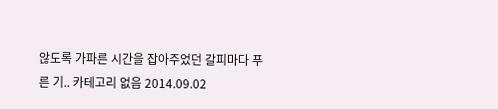않도록 가파른 시간을 잡아주었던 갈피마다 푸른 기.. 카테고리 없음 2014.09.02